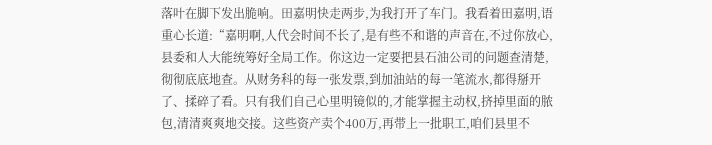落叶在脚下发出脆响。田嘉明快走两步,为我打开了车门。我看着田嘉明,语重心长道:“嘉明啊,人代会时间不长了,是有些不和谐的声音在,不过你放心,县委和人大能统筹好全局工作。你这边一定要把县石油公司的问题查清楚,彻彻底底地查。从财务科的每一张发票,到加油站的每一笔流水,都得掰开了、揉碎了看。只有我们自己心里明镜似的,才能掌握主动权,挤掉里面的脓包,清清爽爽地交接。这些资产卖个400万,再带上一批职工,咱们县里不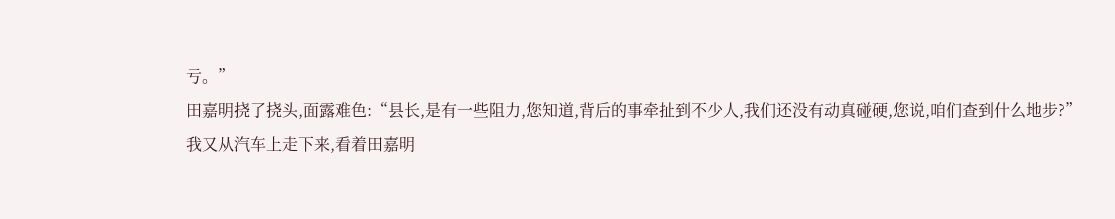亏。”
田嘉明挠了挠头,面露难色:“县长,是有一些阻力,您知道,背后的事牵扯到不少人,我们还没有动真碰硬,您说,咱们查到什么地步?”
我又从汽车上走下来,看着田嘉明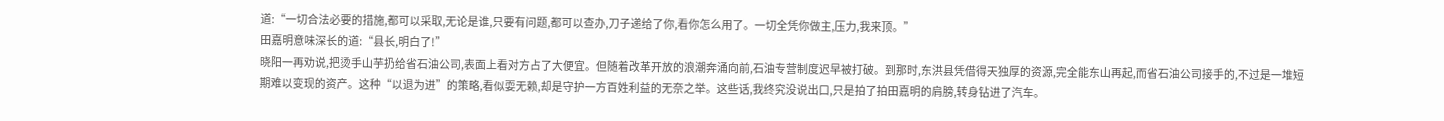道:“一切合法必要的措施,都可以采取,无论是谁,只要有问题,都可以查办,刀子递给了你,看你怎么用了。一切全凭你做主,压力,我来顶。”
田嘉明意味深长的道:“县长,明白了!”
晓阳一再劝说,把烫手山芋扔给省石油公司,表面上看对方占了大便宜。但随着改革开放的浪潮奔涌向前,石油专营制度迟早被打破。到那时,东洪县凭借得天独厚的资源,完全能东山再起,而省石油公司接手的,不过是一堆短期难以变现的资产。这种“以退为进”的策略,看似耍无赖,却是守护一方百姓利益的无奈之举。这些话,我终究没说出口,只是拍了拍田嘉明的肩膀,转身钻进了汽车。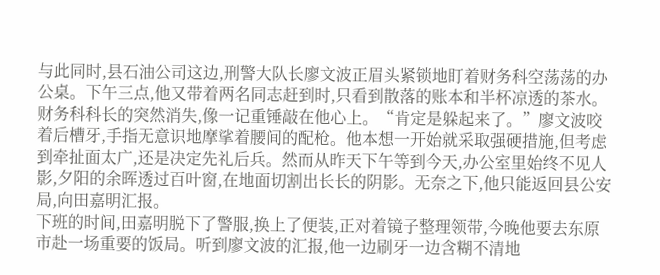与此同时,县石油公司这边,刑警大队长廖文波正眉头紧锁地盯着财务科空荡荡的办公桌。下午三点,他又带着两名同志赶到时,只看到散落的账本和半杯凉透的茶水。财务科科长的突然消失,像一记重锤敲在他心上。“肯定是躲起来了。”廖文波咬着后槽牙,手指无意识地摩挲着腰间的配枪。他本想一开始就采取强硬措施,但考虑到牵扯面太广,还是决定先礼后兵。然而从昨天下午等到今天,办公室里始终不见人影,夕阳的余晖透过百叶窗,在地面切割出长长的阴影。无奈之下,他只能返回县公安局,向田嘉明汇报。
下班的时间,田嘉明脱下了警服,换上了便装,正对着镜子整理领带,今晚他要去东原市赴一场重要的饭局。听到廖文波的汇报,他一边刷牙一边含糊不清地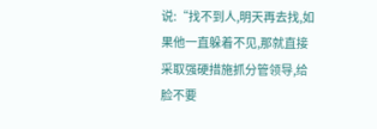说:“找不到人,明天再去找,如果他一直躲着不见,那就直接采取强硬措施抓分管领导,给脸不要